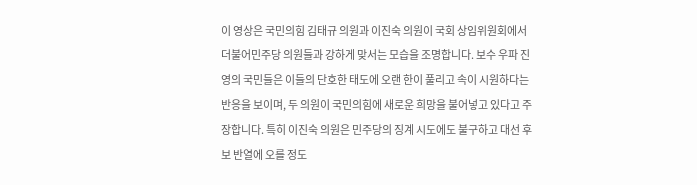이 영상은 국민의힘 김태규 의원과 이진숙 의원이 국회 상임위원회에서 더불어민주당 의원들과 강하게 맞서는 모습을 조명합니다. 보수 우파 진영의 국민들은 이들의 단호한 태도에 오랜 한이 풀리고 속이 시원하다는 반응을 보이며, 두 의원이 국민의힘에 새로운 희망을 불어넣고 있다고 주장합니다. 특히 이진숙 의원은 민주당의 징계 시도에도 불구하고 대선 후보 반열에 오를 정도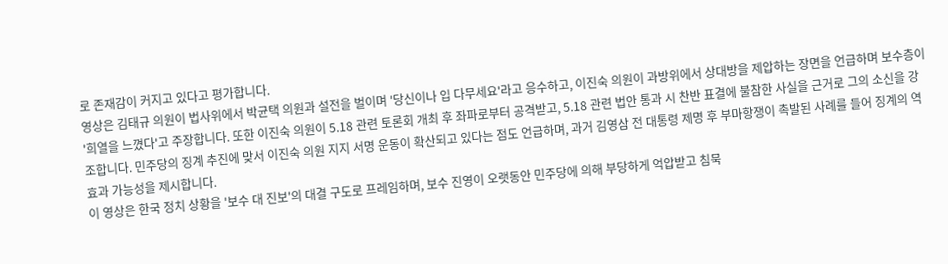로 존재감이 커지고 있다고 평가합니다.
영상은 김태규 의원이 법사위에서 박균택 의원과 설전을 벌이며 '당신이나 입 다무세요'라고 응수하고, 이진숙 의원이 과방위에서 상대방을 제압하는 장면을 언급하며 보수층이 '희열을 느꼈다'고 주장합니다. 또한 이진숙 의원이 5.18 관련 토론회 개최 후 좌파로부터 공격받고, 5.18 관련 법안 통과 시 찬반 표결에 불참한 사실을 근거로 그의 소신을 강조합니다. 민주당의 징계 추진에 맞서 이진숙 의원 지지 서명 운동이 확산되고 있다는 점도 언급하며, 과거 김영삼 전 대통령 제명 후 부마항쟁이 촉발된 사례를 들어 징계의 역효과 가능성을 제시합니다.
이 영상은 한국 정치 상황을 '보수 대 진보'의 대결 구도로 프레임하며, 보수 진영이 오랫동안 민주당에 의해 부당하게 억압받고 침묵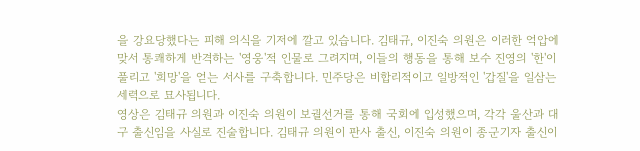을 강요당했다는 피해 의식을 기저에 깔고 있습니다. 김태규, 이진숙 의원은 이러한 억압에 맞서 통쾌하게 반격하는 '영웅'적 인물로 그려지며, 이들의 행동을 통해 보수 진영의 '한'이 풀리고 '희망'을 얻는 서사를 구축합니다. 민주당은 비합리적이고 일방적인 '갑질'을 일삼는 세력으로 묘사됩니다.
영상은 김태규 의원과 이진숙 의원이 보궐선거를 통해 국회에 입성했으며, 각각 울산과 대구 출신임을 사실로 진술합니다. 김태규 의원이 판사 출신, 이진숙 의원이 종군기자 출신이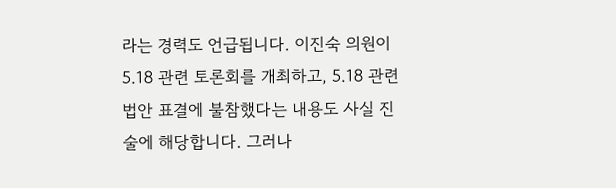라는 경력도 언급됩니다. 이진숙 의원이 5.18 관련 토론회를 개최하고, 5.18 관련 법안 표결에 불참했다는 내용도 사실 진술에 해당합니다. 그러나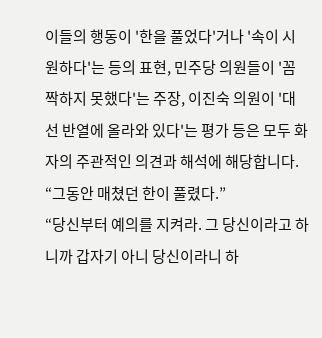이들의 행동이 '한을 풀었다'거나 '속이 시원하다'는 등의 표현, 민주당 의원들이 '꼼짝하지 못했다'는 주장, 이진숙 의원이 '대선 반열에 올라와 있다'는 평가 등은 모두 화자의 주관적인 의견과 해석에 해당합니다.
“그동안 매쳤던 한이 풀렸다.”
“당신부터 예의를 지켜라. 그 당신이라고 하니까 갑자기 아니 당신이라니 하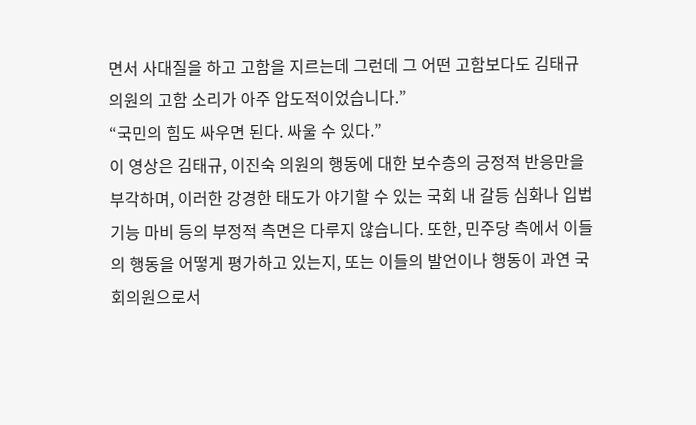면서 사대질을 하고 고함을 지르는데 그런데 그 어떤 고함보다도 김태규 의원의 고함 소리가 아주 압도적이었습니다.”
“국민의 힘도 싸우면 된다. 싸울 수 있다.”
이 영상은 김태규, 이진숙 의원의 행동에 대한 보수층의 긍정적 반응만을 부각하며, 이러한 강경한 태도가 야기할 수 있는 국회 내 갈등 심화나 입법 기능 마비 등의 부정적 측면은 다루지 않습니다. 또한, 민주당 측에서 이들의 행동을 어떻게 평가하고 있는지, 또는 이들의 발언이나 행동이 과연 국회의원으로서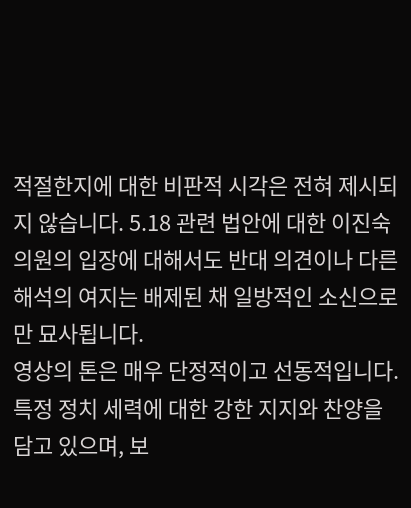적절한지에 대한 비판적 시각은 전혀 제시되지 않습니다. 5.18 관련 법안에 대한 이진숙 의원의 입장에 대해서도 반대 의견이나 다른 해석의 여지는 배제된 채 일방적인 소신으로만 묘사됩니다.
영상의 톤은 매우 단정적이고 선동적입니다. 특정 정치 세력에 대한 강한 지지와 찬양을 담고 있으며, 보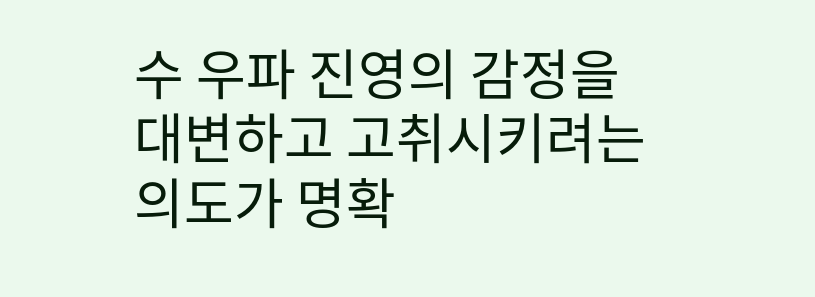수 우파 진영의 감정을 대변하고 고취시키려는 의도가 명확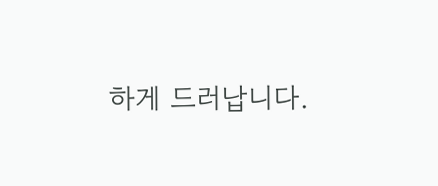하게 드러납니다.